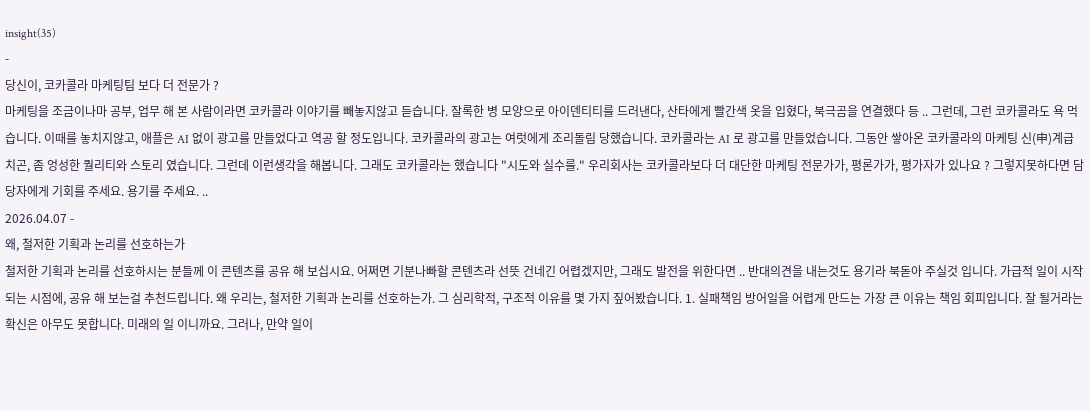insight(35)
-
당신이, 코카콜라 마케팅팀 보다 더 전문가 ?
마케팅을 조금이나마 공부, 업무 해 본 사람이라면 코카콜라 이야기를 빼놓지않고 듣습니다. 잘록한 병 모양으로 아이덴티티를 드러낸다, 산타에게 빨간색 옷을 입혔다, 북극곰을 연결했다 등 .. 그런데, 그런 코카콜라도 욕 먹습니다. 이때를 놓치지않고, 애플은 AI 없이 광고를 만들었다고 역공 할 정도입니다. 코카콜라의 광고는 여럿에게 조리돌림 당했습니다. 코카콜라는 AI 로 광고를 만들었습니다. 그동안 쌓아온 코카콜라의 마케팅 신(申)계급 치곤, 좀 엉성한 퀄리티와 스토리 였습니다. 그런데 이런생각을 해봅니다. 그래도 코카콜라는 했습니다 "시도와 실수를." 우리회사는 코카콜라보다 더 대단한 마케팅 전문가가, 평론가가, 평가자가 있나요 ? 그렇지못하다면 담당자에게 기회를 주세요. 용기를 주세요. ..
2026.04.07 -
왜, 철저한 기획과 논리를 선호하는가
철저한 기획과 논리를 선호하시는 분들께 이 콘텐츠를 공유 해 보십시요. 어쩌면 기분나빠할 콘텐츠라 선뜻 건네긴 어렵겠지만, 그래도 발전을 위한다면 .. 반대의견을 내는것도 용기라 북돋아 주실것 입니다. 가급적 일이 시작되는 시점에, 공유 해 보는걸 추천드립니다. 왜 우리는, 철저한 기획과 논리를 선호하는가. 그 심리학적, 구조적 이유를 몇 가지 짚어봤습니다. 1. 실패책임 방어일을 어렵게 만드는 가장 큰 이유는 책임 회피입니다. 잘 될거라는 확신은 아무도 못합니다. 미래의 일 이니까요. 그러나, 만약 일이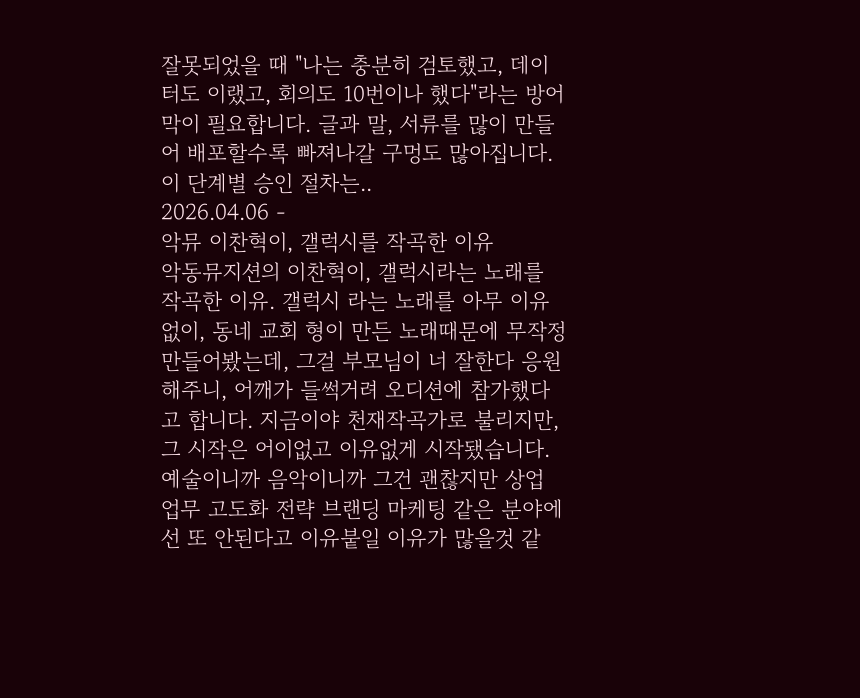잘못되었을 때 "나는 충분히 검토했고, 데이터도 이랬고, 회의도 10번이나 했다"라는 방어막이 필요합니다. 글과 말, 서류를 많이 만들어 배포할수록 빠져나갈 구멍도 많아집니다. 이 단계별 승인 절차는..
2026.04.06 -
악뮤 이찬혁이, 갤럭시를 작곡한 이유
악동뮤지션의 이찬혁이, 갤럭시라는 노래를 작곡한 이유. 갤럭시 라는 노래를 아무 이유없이, 동네 교회 형이 만든 노래때문에 무작정 만들어봤는데, 그걸 부모님이 너 잘한다 응원해주니, 어깨가 들썩거려 오디션에 참가했다고 합니다. 지금이야 천재작곡가로 불리지만, 그 시작은 어이없고 이유없게 시작됐습니다. 예술이니까 음악이니까 그건 괜찮지만 상업 업무 고도화 전략 브랜딩 마케팅 같은 분야에선 또 안된다고 이유붙일 이유가 많을것 같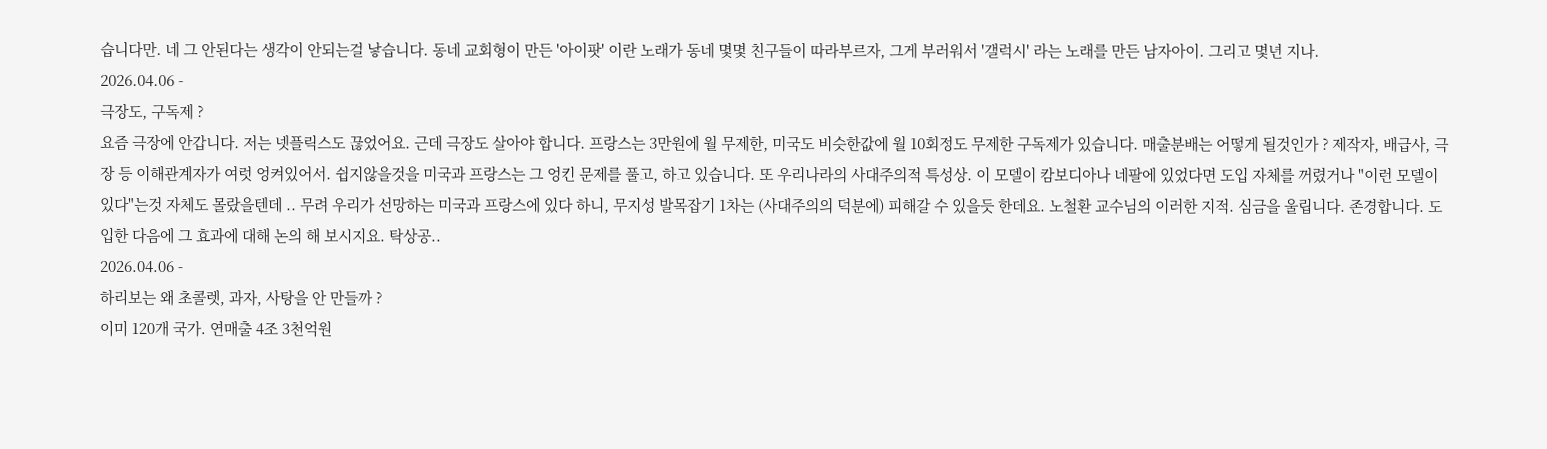습니다만. 네 그 안된다는 생각이 안되는걸 낳습니다. 동네 교회형이 만든 '아이팟' 이란 노래가 동네 몇몇 친구들이 따라부르자, 그게 부러워서 '갤럭시' 라는 노래를 만든 남자아이. 그리고 몇년 지나.
2026.04.06 -
극장도, 구독제 ?
요즘 극장에 안갑니다. 저는 넷플릭스도 끊었어요. 근데 극장도 살아야 합니다. 프랑스는 3만원에 월 무제한, 미국도 비슷한값에 월 10회정도 무제한 구독제가 있습니다. 매출분배는 어떻게 될것인가 ? 제작자, 배급사, 극장 등 이해관계자가 여럿 엉켜있어서. 쉽지않을것을 미국과 프랑스는 그 엉킨 문제를 풀고, 하고 있습니다. 또 우리나라의 사대주의적 특성상. 이 모델이 캄보디아나 네팔에 있었다면 도입 자체를 꺼렸거나 "이런 모델이 있다"는것 자체도 몰랐을텐데 .. 무려 우리가 선망하는 미국과 프랑스에 있다 하니, 무지성 발목잡기 1차는 (사대주의의 덕분에) 피해갈 수 있을듯 한데요. 노철환 교수님의 이러한 지적. 심금을 울립니다. 존경합니다. 도입한 다음에 그 효과에 대해 논의 해 보시지요. 탁상공..
2026.04.06 -
하리보는 왜 초콜렛, 과자, 사탕을 안 만들까 ?
이미 120개 국가. 연매출 4조 3천억원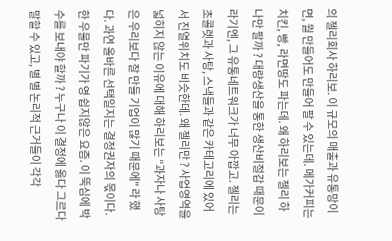의 젤리회사 하리보. 이 규모의 매출과 유통망이면, 뭘 만들어도 만들어 팔 수 있는데. 메가커피는 치킨, 빵, 라면땅도 파는데. 왜 하리보는 젤리 하나만 팔까 ? 대량생산을 통한 생산비절감 때문이라기엔, 그 유통네트워크가 너무 아깝고. 젤리는 초콜렛과 사탕, 스낵들과 같은 카테고리에 있어서 진열위치도 비슷한데. 왜 젤리만 ? 사업영역을 넓히지 않는 이유에 대해 하리보는 “과자나 사탕은 우리보다 잘 만들 기업이 많기 때문에" 라 했다. 과연 올바른 선택일지는 결정권자의 몫이다. 한 우물만 파기가 영 쉽지않은 요즘. 이 뚝심에 박수를 보내야 할까 ? 누구나 이 결정에 옳다 그르다 말할 수 있고, 별 별 논리적 근거들이 각각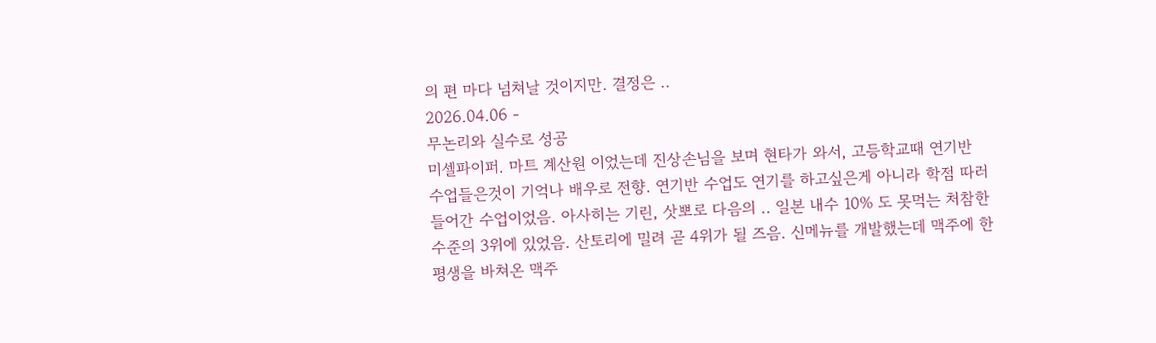의 편 마다 넘쳐날 것이지만. 결정은 ..
2026.04.06 -
무논리와 실수로 성공
미셀파이퍼. 마트 계산원 이었는데 진상손님을 보며 현타가 와서, 고등학교때 연기반 수업들은것이 기억나 배우로 전향. 연기반 수업도 연기를 하고싶은게 아니라 학점 따러 들어간 수업이었음. 아사히는 기린, 삿뽀로 다음의 .. 일본 내수 10% 도 못먹는 처참한 수준의 3위에 있었음. 산토리에 밀려 곧 4위가 될 즈음. 신메뉴를 개발했는데 맥주에 한평생을 바쳐온 맥주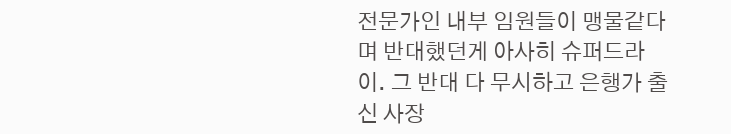전문가인 내부 임원들이 맹물같다며 반대했던게 아사히 슈퍼드라이. 그 반대 다 무시하고 은행가 출신 사장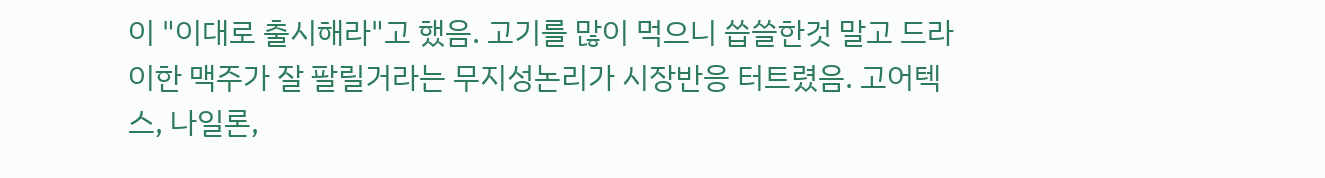이 "이대로 출시해라"고 했음. 고기를 많이 먹으니 씁쓸한것 말고 드라이한 맥주가 잘 팔릴거라는 무지성논리가 시장반응 터트렸음. 고어텍스, 나일론,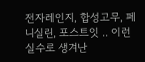전자레인지, 합성고무, 페니실린, 포스트잇 .. 이런 실수로 생겨난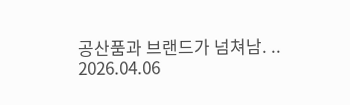공산품과 브랜드가 넘쳐남. ..
2026.04.06